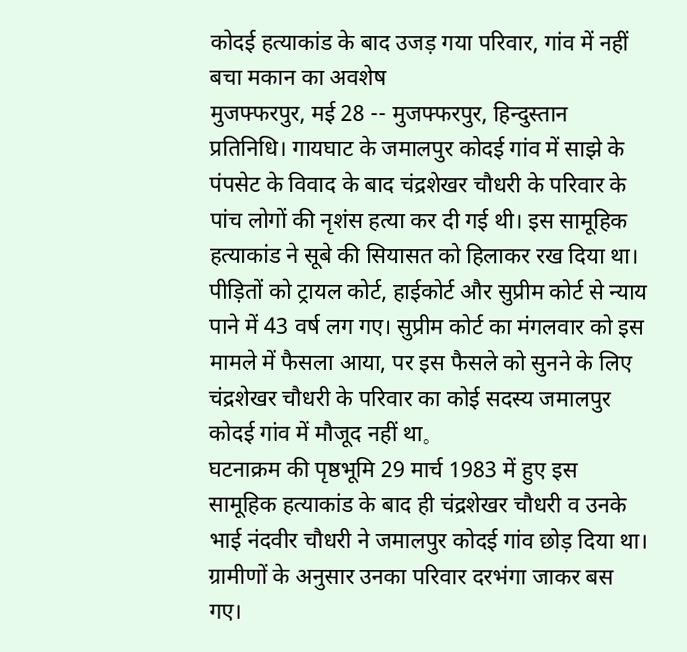कोदई हत्याकांड के बाद उजड़ गया परिवार, गांव में नहीं बचा मकान का अवशेष
मुजफ्फरपुर, मई 28 -- मुजफ्फरपुर, हिन्दुस्तान प्रतिनिधि। गायघाट के जमालपुर कोदई गांव में साझे के पंपसेट के विवाद के बाद चंद्रशेखर चौधरी के परिवार के पांच लोगों की नृशंस हत्या कर दी गई थी। इस सामूहिक हत्याकांड ने सूबे की सियासत को हिलाकर रख दिया था। पीड़ितों को ट्रायल कोर्ट, हाईकोर्ट और सुप्रीम कोर्ट से न्याय पाने में 43 वर्ष लग गए। सुप्रीम कोर्ट का मंगलवार को इस मामले में फैसला आया, पर इस फैसले को सुनने के लिए चंद्रशेखर चौधरी के परिवार का कोई सदस्य जमालपुर कोदई गांव में मौजूद नहीं था。
घटनाक्रम की पृष्ठभूमि 29 मार्च 1983 में हुए इस सामूहिक हत्याकांड के बाद ही चंद्रशेखर चौधरी व उनके भाई नंदवीर चौधरी ने जमालपुर कोदई गांव छोड़ दिया था। ग्रामीणों के अनुसार उनका परिवार दरभंगा जाकर बस गए।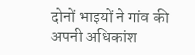दोनों भाइयों ने गांव की अपनी अधिकांश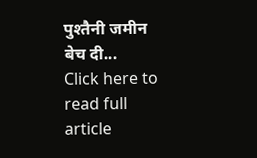पुश्तैनी जमीन बेच दी...
Click here to read full article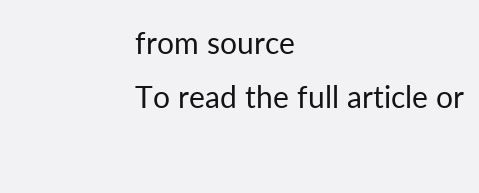from source
To read the full article or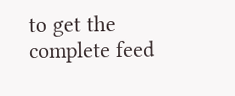to get the complete feed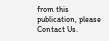from this publication, please
Contact Us.